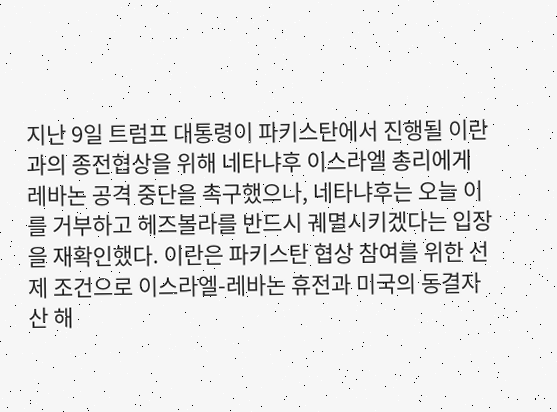지난 9일 트럼프 대통령이 파키스탄에서 진행될 이란과의 종전협상을 위해 네타냐후 이스라엘 총리에게 레바논 공격 중단을 촉구했으나, 네타냐후는 오늘 이를 거부하고 헤즈볼라를 반드시 궤멸시키겠다는 입장을 재확인했다. 이란은 파키스탄 협상 참여를 위한 선제 조건으로 이스라엘-레바논 휴전과 미국의 동결자산 해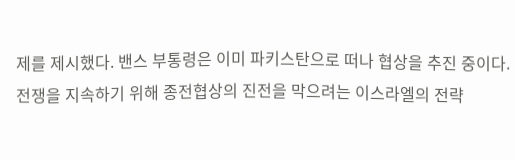제를 제시했다. 밴스 부통령은 이미 파키스탄으로 떠나 협상을 추진 중이다. 전쟁을 지속하기 위해 종전협상의 진전을 막으려는 이스라엘의 전략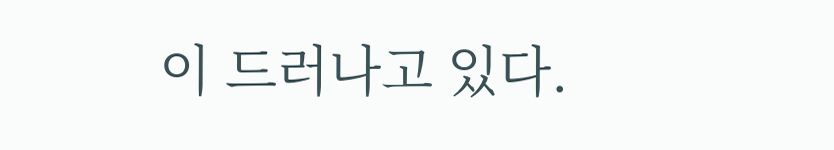이 드러나고 있다.